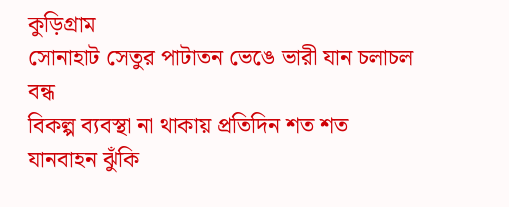কুড়িগ্রাম
সোনাহাট সেতুর পাটাতন ভেঙে ভারী যান চলাচল বন্ধ
বিকল্প ব্যবস্থা না থাকায় প্রতিদিন শত শত যানবাহন ঝুঁকি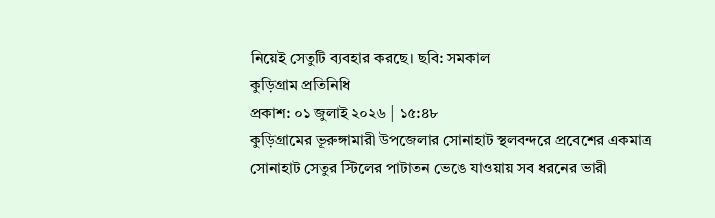নিয়েই সেতুটি ব্যবহার করছে। ছবি: সমকাল
কুড়িগ্রাম প্রতিনিধি
প্রকাশ: ০১ জুলাই ২০২৬ | ১৫:৪৮
কুড়িগ্রামের ভূরুঙ্গামারী উপজেলার সোনাহাট স্থলবন্দরে প্রবেশের একমাত্র সোনাহাট সেতুর স্টিলের পাটাতন ভেঙে যাওয়ায় সব ধরনের ভারী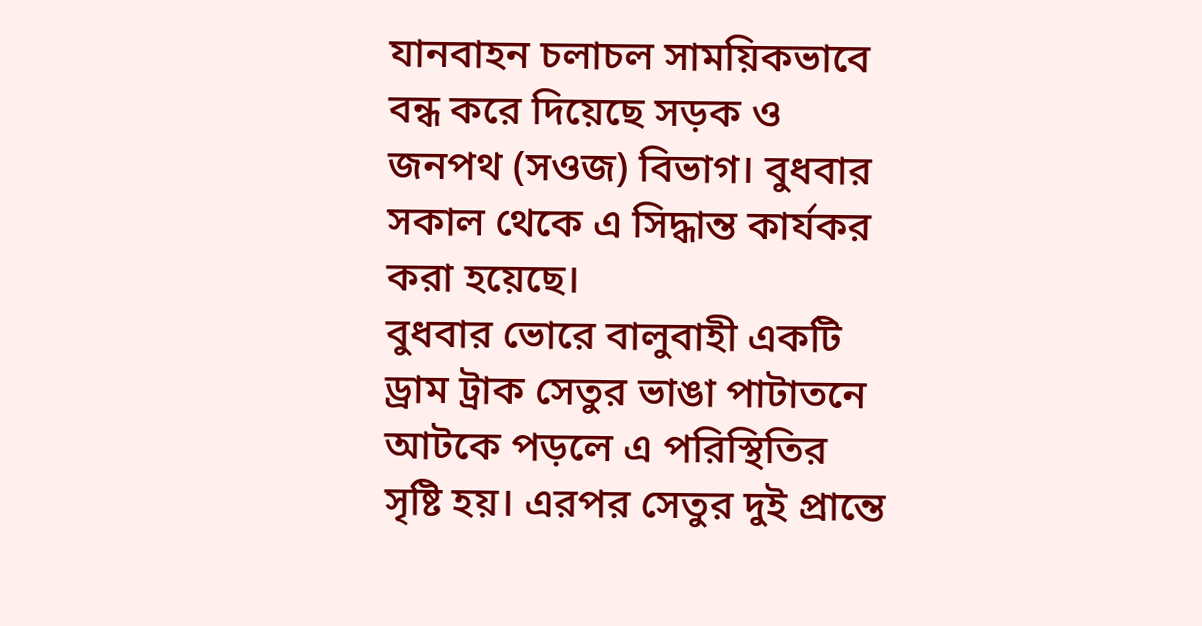যানবাহন চলাচল সাময়িকভাবে বন্ধ করে দিয়েছে সড়ক ও জনপথ (সওজ) বিভাগ। বুধবার সকাল থেকে এ সিদ্ধান্ত কার্যকর করা হয়েছে।
বুধবার ভোরে বালুবাহী একটি ড্রাম ট্রাক সেতুর ভাঙা পাটাতনে আটকে পড়লে এ পরিস্থিতির সৃষ্টি হয়। এরপর সেতুর দুই প্রান্তে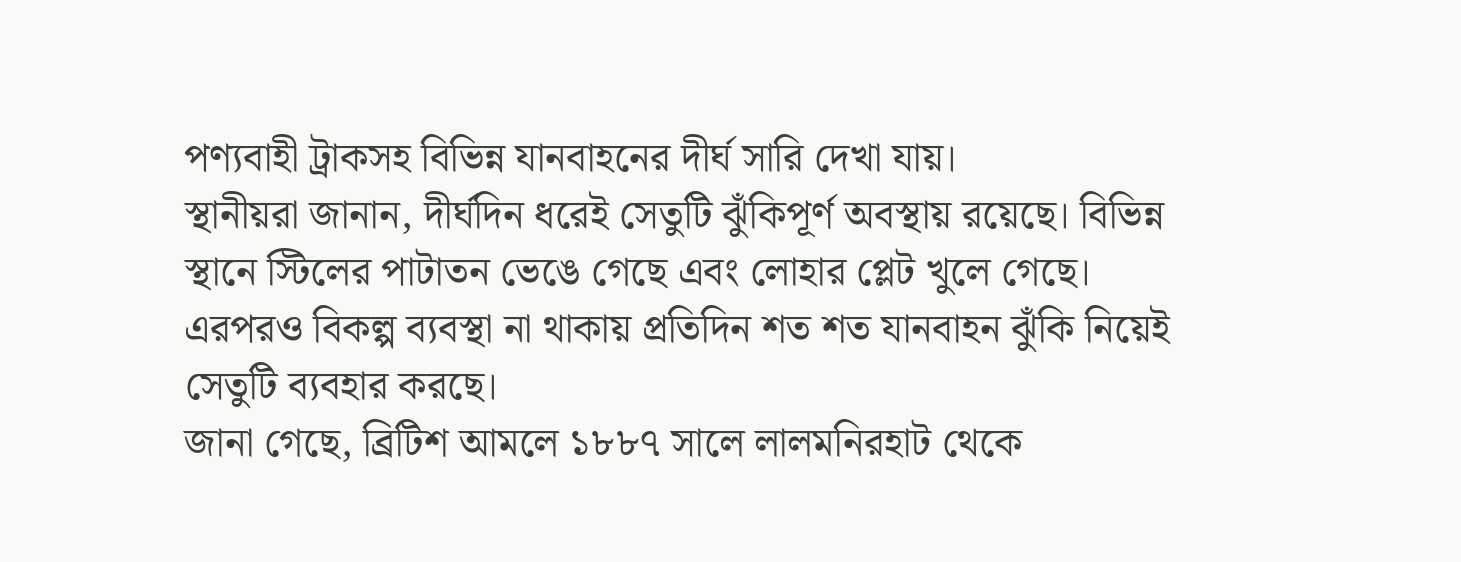পণ্যবাহী ট্রাকসহ বিভিন্ন যানবাহনের দীর্ঘ সারি দেখা যায়।
স্থানীয়রা জানান, দীর্ঘদিন ধরেই সেতুটি ঝুঁকিপূর্ণ অবস্থায় রয়েছে। বিভিন্ন স্থানে স্টিলের পাটাতন ভেঙে গেছে এবং লোহার প্লেট খুলে গেছে। এরপরও বিকল্প ব্যবস্থা না থাকায় প্রতিদিন শত শত যানবাহন ঝুঁকি নিয়েই সেতুটি ব্যবহার করছে।
জানা গেছে, ব্রিটিশ আমলে ১৮৮৭ সালে লালমনিরহাট থেকে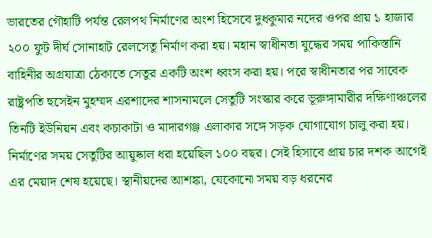ভারতের গৌহাটি পর্যন্ত রেলপথ নির্মাণের অংশ হিসেবে দুধকুমার নদের ওপর প্রায় ১ হাজার ২০০ ফুট দীর্ঘ সোনাহাট রেলসেতু নির্মাণ করা হয়। মহান স্বাধীনতা যুদ্ধের সময় পাকিস্তানি বাহিনীর অগ্রযাত্রা ঠেকাতে সেতুর একটি অংশ ধ্বংস করা হয়। পরে স্বাধীনতার পর সাবেক রাষ্ট্রপতি হুসেইন মুহম্মদ এরশাদের শাসনামলে সেতুটি সংস্কার করে ভূরুঙ্গামারীর দক্ষিণাঞ্চলের তিনটি ইউনিয়ন এবং কচাকাটা ও মাদারগঞ্জ এলাকার সঙ্গে সড়ক যোগাযোগ চালু করা হয়।
নির্মাণের সময় সেতুটির আয়ুষ্কাল ধরা হয়েছিল ১০০ বছর। সেই হিসাবে প্রায় চার দশক আগেই এর মেয়াদ শেষ হয়েছে। স্থানীয়দের আশঙ্কা, যেকোনো সময় বড় ধরনের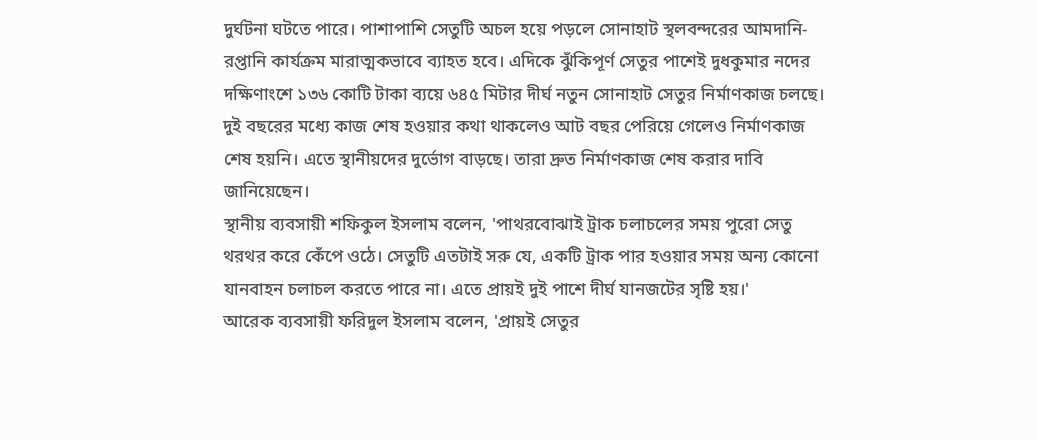দুর্ঘটনা ঘটতে পারে। পাশাপাশি সেতুটি অচল হয়ে পড়লে সোনাহাট স্থলবন্দরের আমদানি-রপ্তানি কার্যক্রম মারাত্মকভাবে ব্যাহত হবে। এদিকে ঝুঁকিপূর্ণ সেতুর পাশেই দুধকুমার নদের দক্ষিণাংশে ১৩৬ কোটি টাকা ব্যয়ে ৬৪৫ মিটার দীর্ঘ নতুন সোনাহাট সেতুর নির্মাণকাজ চলছে। দুই বছরের মধ্যে কাজ শেষ হওয়ার কথা থাকলেও আট বছর পেরিয়ে গেলেও নির্মাণকাজ শেষ হয়নি। এতে স্থানীয়দের দুর্ভোগ বাড়ছে। তারা দ্রুত নির্মাণকাজ শেষ করার দাবি জানিয়েছেন।
স্থানীয় ব্যবসায়ী শফিকুল ইসলাম বলেন, 'পাথরবোঝাই ট্রাক চলাচলের সময় পুরো সেতু থরথর করে কেঁপে ওঠে। সেতুটি এতটাই সরু যে, একটি ট্রাক পার হওয়ার সময় অন্য কোনো যানবাহন চলাচল করতে পারে না। এতে প্রায়ই দুই পাশে দীর্ঘ যানজটের সৃষ্টি হয়।'
আরেক ব্যবসায়ী ফরিদুল ইসলাম বলেন, 'প্রায়ই সেতুর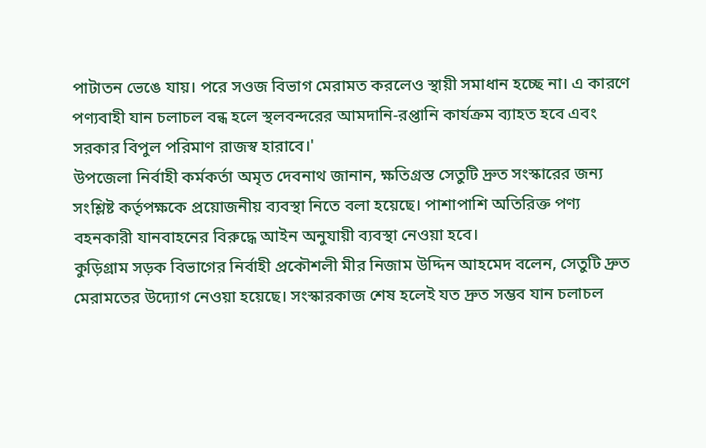পাটাতন ভেঙে যায়। পরে সওজ বিভাগ মেরামত করলেও স্থায়ী সমাধান হচ্ছে না। এ কারণে পণ্যবাহী যান চলাচল বন্ধ হলে স্থলবন্দরের আমদানি-রপ্তানি কার্যক্রম ব্যাহত হবে এবং সরকার বিপুল পরিমাণ রাজস্ব হারাবে।'
উপজেলা নির্বাহী কর্মকর্তা অমৃত দেবনাথ জানান, ক্ষতিগ্রস্ত সেতুটি দ্রুত সংস্কারের জন্য সংশ্লিষ্ট কর্তৃপক্ষকে প্রয়োজনীয় ব্যবস্থা নিতে বলা হয়েছে। পাশাপাশি অতিরিক্ত পণ্য বহনকারী যানবাহনের বিরুদ্ধে আইন অনুযায়ী ব্যবস্থা নেওয়া হবে।
কুড়িগ্রাম সড়ক বিভাগের নির্বাহী প্রকৌশলী মীর নিজাম উদ্দিন আহমেদ বলেন, সেতুটি দ্রুত মেরামতের উদ্যোগ নেওয়া হয়েছে। সংস্কারকাজ শেষ হলেই যত দ্রুত সম্ভব যান চলাচল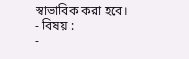স্বাভাবিক করা হবে।
- বিষয় :
-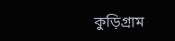কুড়িগ্রাম